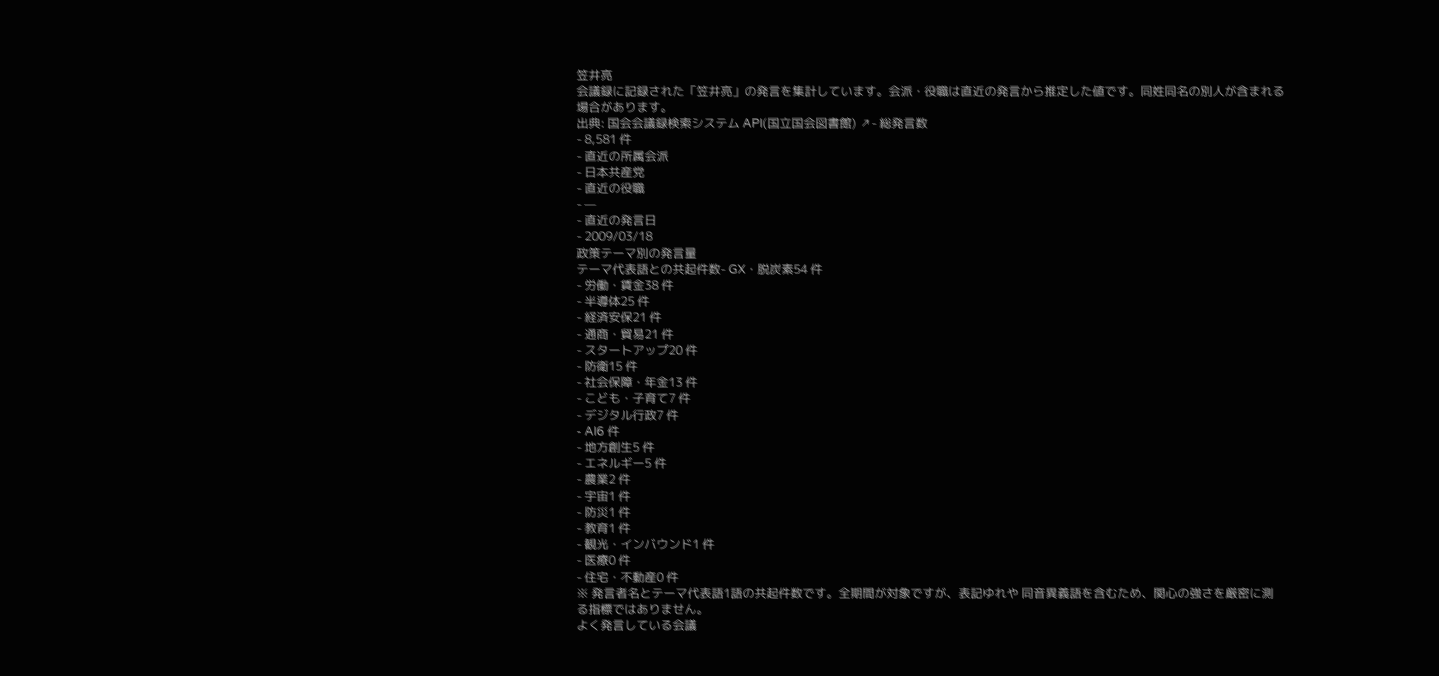笠井亮
会議録に記録された「笠井亮」の発言を集計しています。会派・役職は直近の発言から推定した値です。同姓同名の別人が含まれる場合があります。
出典: 国会会議録検索システム API(国立国会図書館) ↗- 総発言数
- 8,581 件
- 直近の所属会派
- 日本共産党
- 直近の役職
- —
- 直近の発言日
- 2009/03/18
政策テーマ別の発言量
テーマ代表語との共起件数- GX・脱炭素54 件
- 労働・賃金38 件
- 半導体25 件
- 経済安保21 件
- 通商・貿易21 件
- スタートアップ20 件
- 防衛15 件
- 社会保障・年金13 件
- こども・子育て7 件
- デジタル行政7 件
- AI6 件
- 地方創生5 件
- エネルギー5 件
- 農業2 件
- 宇宙1 件
- 防災1 件
- 教育1 件
- 観光・インバウンド1 件
- 医療0 件
- 住宅・不動産0 件
※ 発言者名とテーマ代表語1語の共起件数です。全期間が対象ですが、表記ゆれや 同音異義語を含むため、関心の強さを厳密に測る指標ではありません。
よく発言している会議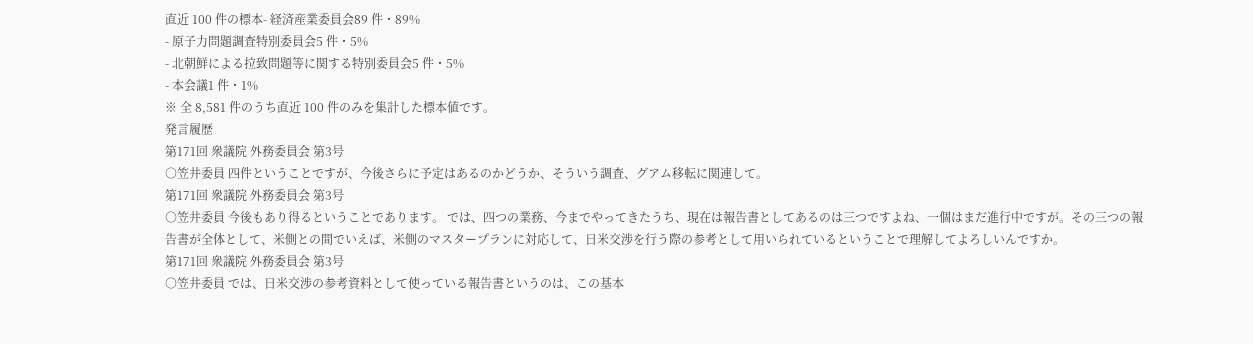直近 100 件の標本- 経済産業委員会89 件・89%
- 原子力問題調査特別委員会5 件・5%
- 北朝鮮による拉致問題等に関する特別委員会5 件・5%
- 本会議1 件・1%
※ 全 8,581 件のうち直近 100 件のみを集計した標本値です。
発言履歴
第171回 衆議院 外務委員会 第3号
○笠井委員 四件ということですが、今後さらに予定はあるのかどうか、そういう調査、グアム移転に関連して。
第171回 衆議院 外務委員会 第3号
○笠井委員 今後もあり得るということであります。 では、四つの業務、今までやってきたうち、現在は報告書としてあるのは三つですよね、一個はまだ進行中ですが。その三つの報告書が全体として、米側との間でいえば、米側のマスタープランに対応して、日米交渉を行う際の参考として用いられているということで理解してよろしいんですか。
第171回 衆議院 外務委員会 第3号
○笠井委員 では、日米交渉の参考資料として使っている報告書というのは、この基本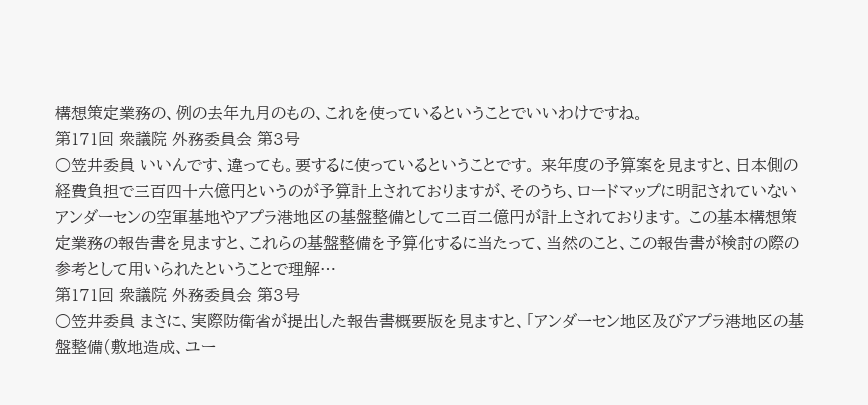構想策定業務の、例の去年九月のもの、これを使っているということでいいわけですね。
第171回 衆議院 外務委員会 第3号
○笠井委員 いいんです、違っても。要するに使っているということです。 来年度の予算案を見ますと、日本側の経費負担で三百四十六億円というのが予算計上されておりますが、そのうち、ロードマップに明記されていないアンダーセンの空軍基地やアプラ港地区の基盤整備として二百二億円が計上されております。 この基本構想策定業務の報告書を見ますと、これらの基盤整備を予算化するに当たって、当然のこと、この報告書が検討の際の参考として用いられたということで理解…
第171回 衆議院 外務委員会 第3号
○笠井委員 まさに、実際防衛省が提出した報告書概要版を見ますと、「アンダーセン地区及びアプラ港地区の基盤整備(敷地造成、ユー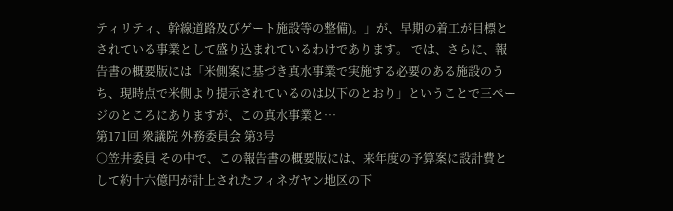ティリティ、幹線道路及びゲート施設等の整備)。」が、早期の着工が目標とされている事業として盛り込まれているわけであります。 では、さらに、報告書の概要版には「米側案に基づき真水事業で実施する必要のある施設のうち、現時点で米側より提示されているのは以下のとおり」ということで三ページのところにありますが、この真水事業と…
第171回 衆議院 外務委員会 第3号
○笠井委員 その中で、この報告書の概要版には、来年度の予算案に設計費として約十六億円が計上されたフィネガヤン地区の下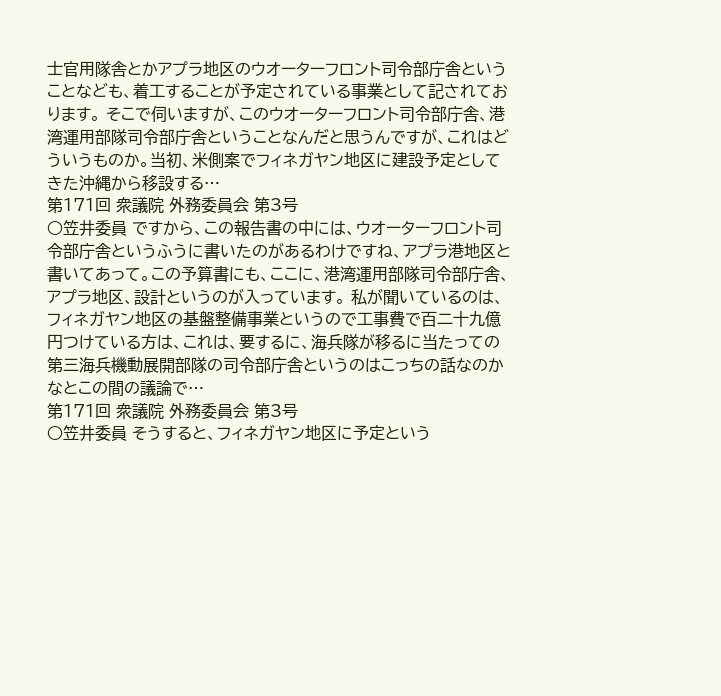士官用隊舎とかアプラ地区のウオーターフロント司令部庁舎ということなども、着工することが予定されている事業として記されております。 そこで伺いますが、このウオーターフロント司令部庁舎、港湾運用部隊司令部庁舎ということなんだと思うんですが、これはどういうものか。当初、米側案でフィネガヤン地区に建設予定としてきた沖縄から移設する…
第171回 衆議院 外務委員会 第3号
○笠井委員 ですから、この報告書の中には、ウオーターフロント司令部庁舎というふうに書いたのがあるわけですね、アプラ港地区と書いてあって。この予算書にも、ここに、港湾運用部隊司令部庁舎、アプラ地区、設計というのが入っています。 私が聞いているのは、フィネガヤン地区の基盤整備事業というので工事費で百二十九億円つけている方は、これは、要するに、海兵隊が移るに当たっての第三海兵機動展開部隊の司令部庁舎というのはこっちの話なのかなとこの間の議論で…
第171回 衆議院 外務委員会 第3号
○笠井委員 そうすると、フィネガヤン地区に予定という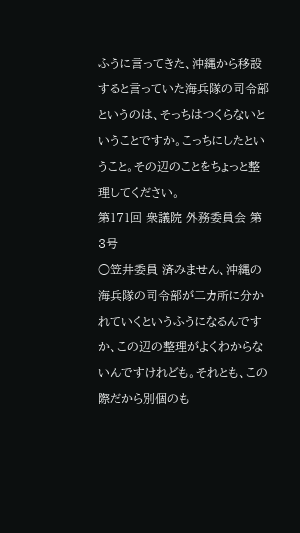ふうに言ってきた、沖縄から移設すると言っていた海兵隊の司令部というのは、そっちはつくらないということですか。こっちにしたということ。その辺のことをちょっと整理してください。
第171回 衆議院 外務委員会 第3号
○笠井委員 済みません、沖縄の海兵隊の司令部が二カ所に分かれていくというふうになるんですか、この辺の整理がよくわからないんですけれども。それとも、この際だから別個のも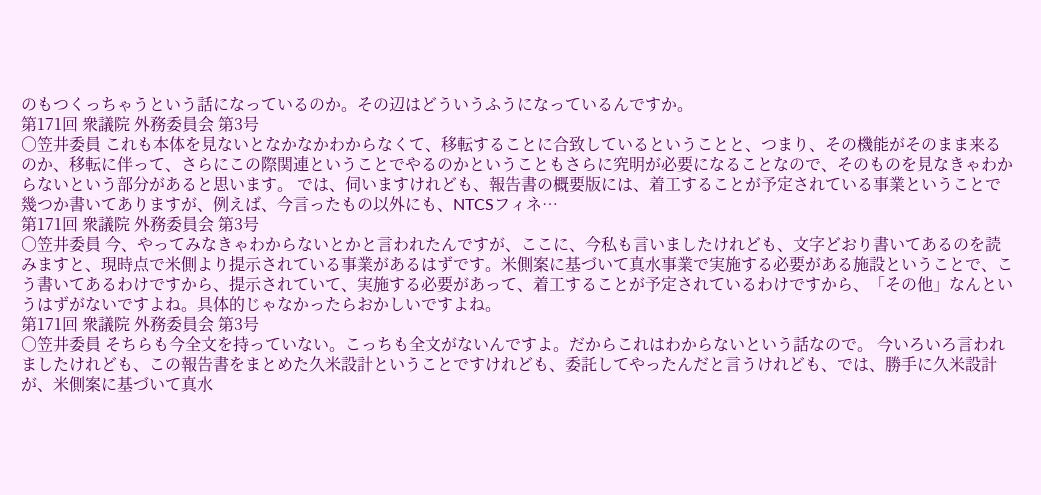のもつくっちゃうという話になっているのか。その辺はどういうふうになっているんですか。
第171回 衆議院 外務委員会 第3号
○笠井委員 これも本体を見ないとなかなかわからなくて、移転することに合致しているということと、つまり、その機能がそのまま来るのか、移転に伴って、さらにこの際関連ということでやるのかということもさらに究明が必要になることなので、そのものを見なきゃわからないという部分があると思います。 では、伺いますけれども、報告書の概要版には、着工することが予定されている事業ということで幾つか書いてありますが、例えば、今言ったもの以外にも、NTCSフィネ…
第171回 衆議院 外務委員会 第3号
○笠井委員 今、やってみなきゃわからないとかと言われたんですが、ここに、今私も言いましたけれども、文字どおり書いてあるのを読みますと、現時点で米側より提示されている事業があるはずです。米側案に基づいて真水事業で実施する必要がある施設ということで、こう書いてあるわけですから、提示されていて、実施する必要があって、着工することが予定されているわけですから、「その他」なんというはずがないですよね。具体的じゃなかったらおかしいですよね。
第171回 衆議院 外務委員会 第3号
○笠井委員 そちらも今全文を持っていない。こっちも全文がないんですよ。だからこれはわからないという話なので。 今いろいろ言われましたけれども、この報告書をまとめた久米設計ということですけれども、委託してやったんだと言うけれども、では、勝手に久米設計が、米側案に基づいて真水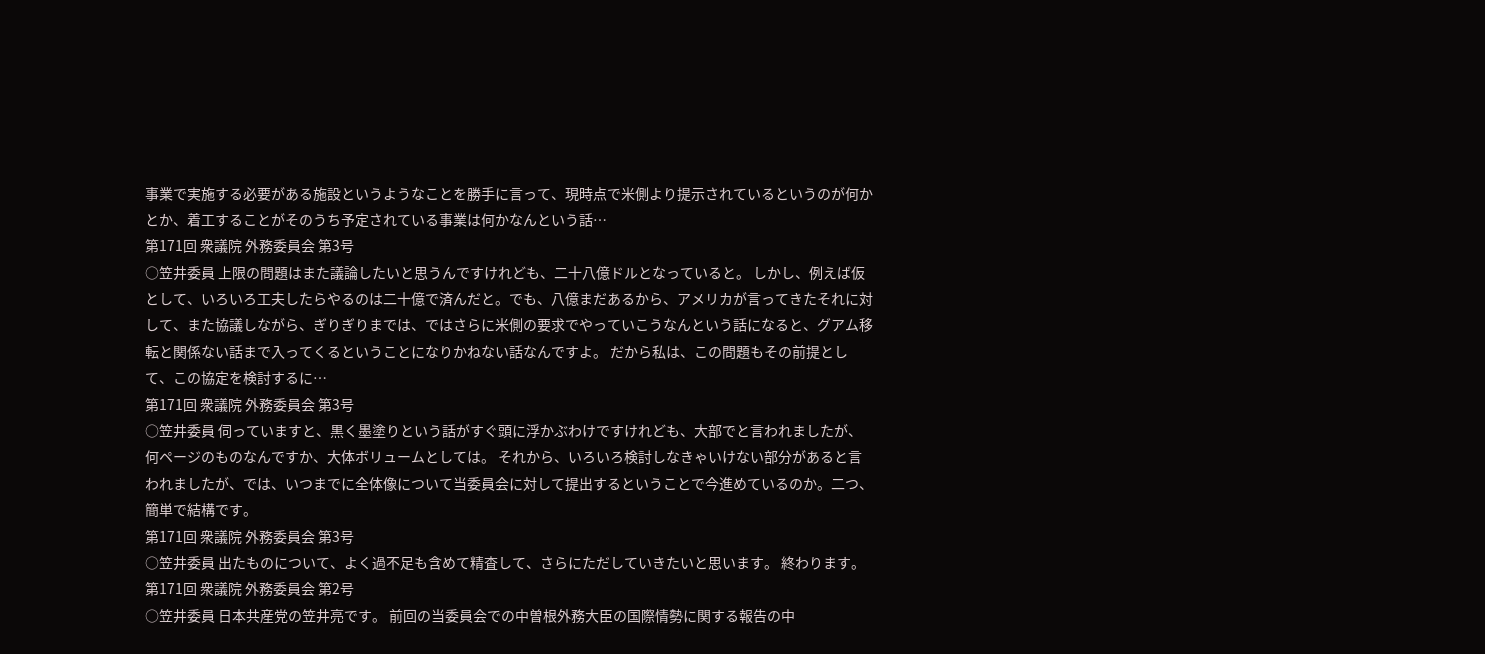事業で実施する必要がある施設というようなことを勝手に言って、現時点で米側より提示されているというのが何かとか、着工することがそのうち予定されている事業は何かなんという話…
第171回 衆議院 外務委員会 第3号
○笠井委員 上限の問題はまた議論したいと思うんですけれども、二十八億ドルとなっていると。 しかし、例えば仮として、いろいろ工夫したらやるのは二十億で済んだと。でも、八億まだあるから、アメリカが言ってきたそれに対して、また協議しながら、ぎりぎりまでは、ではさらに米側の要求でやっていこうなんという話になると、グアム移転と関係ない話まで入ってくるということになりかねない話なんですよ。 だから私は、この問題もその前提として、この協定を検討するに…
第171回 衆議院 外務委員会 第3号
○笠井委員 伺っていますと、黒く墨塗りという話がすぐ頭に浮かぶわけですけれども、大部でと言われましたが、何ページのものなんですか、大体ボリュームとしては。 それから、いろいろ検討しなきゃいけない部分があると言われましたが、では、いつまでに全体像について当委員会に対して提出するということで今進めているのか。二つ、簡単で結構です。
第171回 衆議院 外務委員会 第3号
○笠井委員 出たものについて、よく過不足も含めて精査して、さらにただしていきたいと思います。 終わります。
第171回 衆議院 外務委員会 第2号
○笠井委員 日本共産党の笠井亮です。 前回の当委員会での中曽根外務大臣の国際情勢に関する報告の中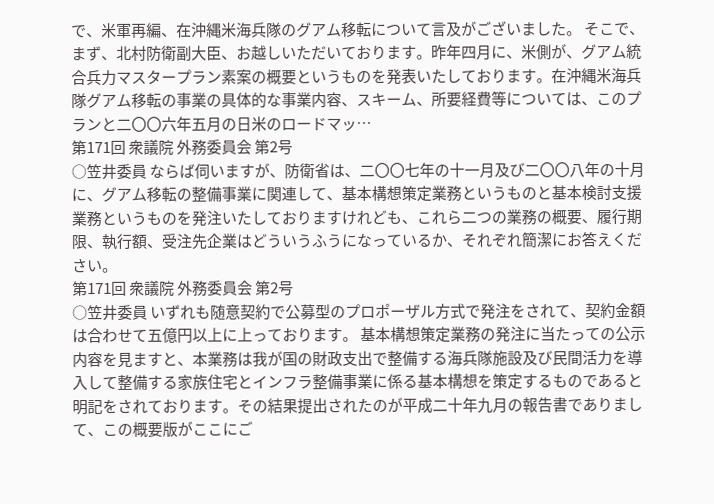で、米軍再編、在沖縄米海兵隊のグアム移転について言及がございました。 そこで、まず、北村防衛副大臣、お越しいただいております。昨年四月に、米側が、グアム統合兵力マスタープラン素案の概要というものを発表いたしております。在沖縄米海兵隊グアム移転の事業の具体的な事業内容、スキーム、所要経費等については、このプランと二〇〇六年五月の日米のロードマッ…
第171回 衆議院 外務委員会 第2号
○笠井委員 ならば伺いますが、防衛省は、二〇〇七年の十一月及び二〇〇八年の十月に、グアム移転の整備事業に関連して、基本構想策定業務というものと基本検討支援業務というものを発注いたしておりますけれども、これら二つの業務の概要、履行期限、執行額、受注先企業はどういうふうになっているか、それぞれ簡潔にお答えください。
第171回 衆議院 外務委員会 第2号
○笠井委員 いずれも随意契約で公募型のプロポーザル方式で発注をされて、契約金額は合わせて五億円以上に上っております。 基本構想策定業務の発注に当たっての公示内容を見ますと、本業務は我が国の財政支出で整備する海兵隊施設及び民間活力を導入して整備する家族住宅とインフラ整備事業に係る基本構想を策定するものであると明記をされております。その結果提出されたのが平成二十年九月の報告書でありまして、この概要版がここにご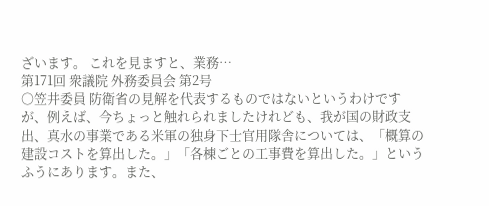ざいます。 これを見ますと、業務…
第171回 衆議院 外務委員会 第2号
○笠井委員 防衛省の見解を代表するものではないというわけですが、例えば、今ちょっと触れられましたけれども、我が国の財政支出、真水の事業である米軍の独身下士官用隊舎については、「概算の建設コストを算出した。」「各棟ごとの工事費を算出した。」というふうにあります。また、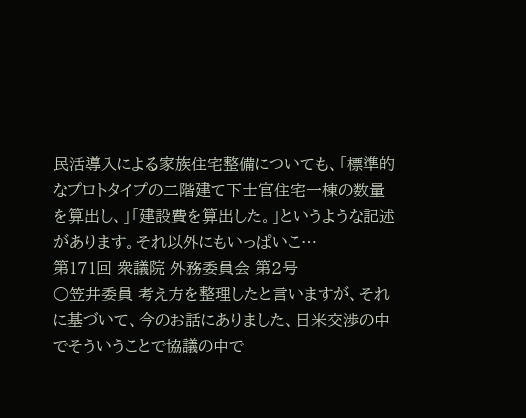民活導入による家族住宅整備についても、「標準的なプロトタイプの二階建て下士官住宅一棟の数量を算出し、」「建設費を算出した。」というような記述があります。それ以外にもいっぱいこ…
第171回 衆議院 外務委員会 第2号
○笠井委員 考え方を整理したと言いますが、それに基づいて、今のお話にありました、日米交渉の中でそういうことで協議の中で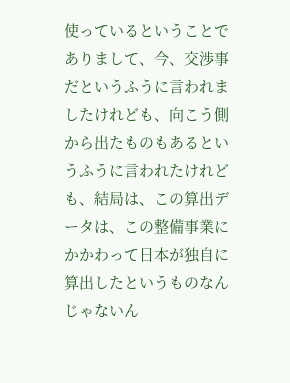使っているということでありまして、今、交渉事だというふうに言われましたけれども、向こう側から出たものもあるというふうに言われたけれども、結局は、この算出データは、この整備事業にかかわって日本が独自に算出したというものなんじゃないん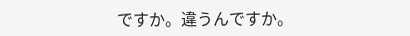ですか。違うんですか。